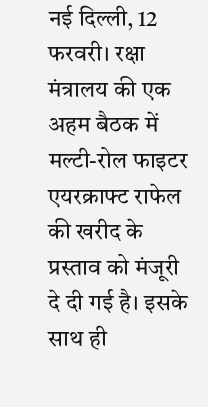नई दिल्ली, 12 फरवरी। रक्षा मंत्रालय की एक अहम बैठक में मल्टी-रोल फाइटर एयरक्राफ्ट राफेल की खरीद के प्रस्ताव को मंजूरी दे दी गई है। इसके साथ ही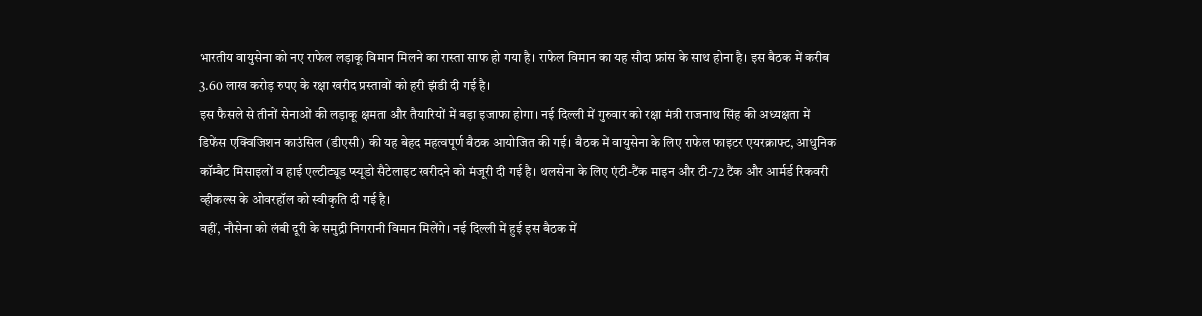भारतीय वायुसेना को नए राफेल लड़ाकू विमान मिलने का रास्ता साफ हो गया है। राफेल विमान का यह सौदा फ्रांस के साथ होना है। इस बैठक में करीब 3.60 लाख करोड़ रुपए के रक्षा खरीद प्रस्तावों को हरी झंडी दी गई है।
इस फैसले से तीनों सेनाओं की लड़ाकू क्षमता और तैयारियों में बड़ा इजाफा होगा। नई दिल्ली में गुरुवार को रक्षा मंत्री राजनाथ सिंह की अध्यक्षता में डिफेंस एक्विजिशन काउंसिल (डीएसी) की यह बेहद महत्वपूर्ण बैठक आयोजित की गई। बैठक में वायुसेना के लिए राफेल फाइटर एयरक्राफ्ट, आधुनिक कॉम्बैट मिसाइलों व हाई एल्टीट्यूड प्स्यूडो सैटेलाइट खरीदने को मंजूरी दी गई है। थलसेना के लिए एंटी-टैंक माइन और टी-72 टैंक और आर्मर्ड रिकवरी व्हीकल्स के ओवरहॉल को स्वीकृति दी गई है।
वहीं, नौसेना को लंबी दूरी के समुद्री निगरानी विमान मिलेंगे। नई दिल्ली में हुई इस बैठक में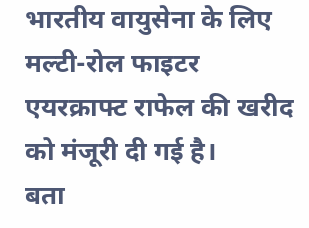भारतीय वायुसेना के लिए मल्टी-रोल फाइटर एयरक्राफ्ट राफेल की खरीद को मंजूरी दी गई है।
बता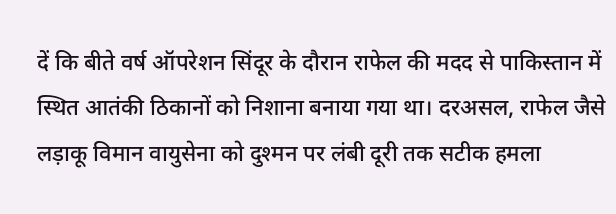दें कि बीते वर्ष ऑपरेशन सिंदूर के दौरान राफेल की मदद से पाकिस्तान में स्थित आतंकी ठिकानों को निशाना बनाया गया था। दरअसल, राफेल जैसे लड़ाकू विमान वायुसेना को दुश्मन पर लंबी दूरी तक सटीक हमला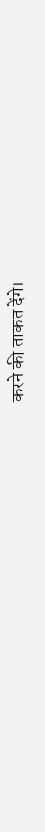करने की ताकत देंगे।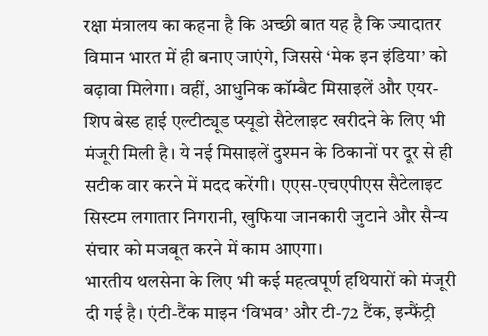रक्षा मंत्रालय का कहना है कि अच्छी बात यह है कि ज्यादातर विमान भारत में ही बनाए जाएंगे, जिससे ‘मेक इन इंडिया’ को बढ़ावा मिलेगा। वहीं, आधुनिक कॉम्बैट मिसाइलें और एयर-शिप बेस्ड हाई एल्टीट्यूड प्स्यूडो सैटेलाइट खरीदने के लिए भी मंजूरी मिली है। ये नई मिसाइलें दुश्मन के ठिकानों पर दूर से ही सटीक वार करने में मदद करेंगी। एएस-एचएपीएस सैटेलाइट सिस्टम लगातार निगरानी, खुफिया जानकारी जुटाने और सैन्य संचार को मजबूत करने में काम आएगा।
भारतीय थलसेना के लिए भी कई महत्वपूर्ण हथियारों को मंजूरी दी गई है। एंटी-टैंक माइन ‘विभव’ और टी-72 टैंक, इन्फैंट्री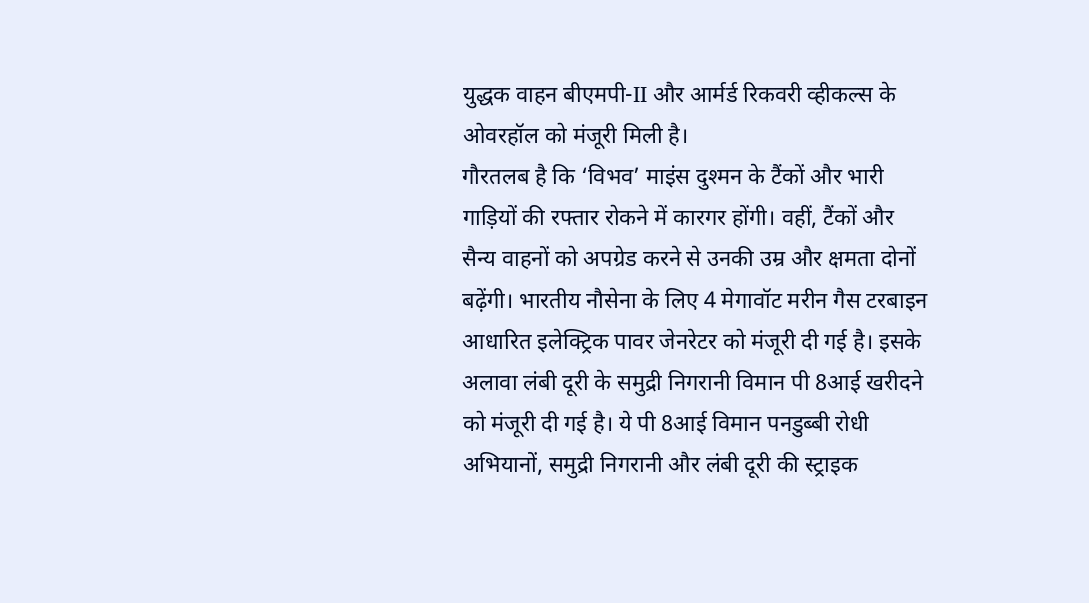युद्धक वाहन बीएमपी-II और आर्मर्ड रिकवरी व्हीकल्स के ओवरहॉल को मंजूरी मिली है।
गौरतलब है कि ‘विभव’ माइंस दुश्मन के टैंकों और भारी गाड़ियों की रफ्तार रोकने में कारगर होंगी। वहीं, टैंकों और सैन्य वाहनों को अपग्रेड करने से उनकी उम्र और क्षमता दोनों बढ़ेंगी। भारतीय नौसेना के लिए 4 मेगावॉट मरीन गैस टरबाइन आधारित इलेक्ट्रिक पावर जेनरेटर को मंजूरी दी गई है। इसके अलावा लंबी दूरी के समुद्री निगरानी विमान पी 8आई खरीदने को मंजूरी दी गई है। ये पी 8आई विमान पनडुब्बी रोधी अभियानों, समुद्री निगरानी और लंबी दूरी की स्ट्राइक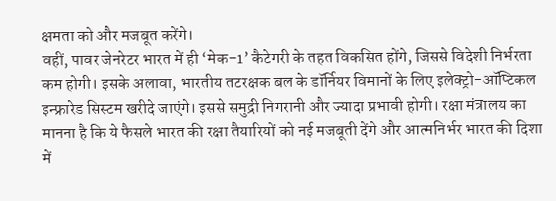क्षमता को और मजबूत करेंगे।
वहीं, पावर जेनरेटर भारत में ही ‘मेक-1’ कैटेगरी के तहत विकसित होंगे, जिससे विदेशी निर्भरता कम होगी। इसके अलावा, भारतीय तटरक्षक बल के डॉर्नियर विमानों के लिए इलेक्ट्रो-ऑप्टिकल इन्फ्रारेड सिस्टम खरीदे जाएंगे। इससे समुद्री निगरानी और ज्यादा प्रभावी होगी। रक्षा मंत्रालय का मानना है कि ये फैसले भारत की रक्षा तैयारियों को नई मजबूती देंगे और आत्मनिर्भर भारत की दिशा में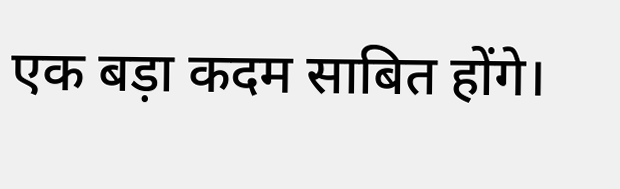एक बड़ा कदम साबित होंगे।